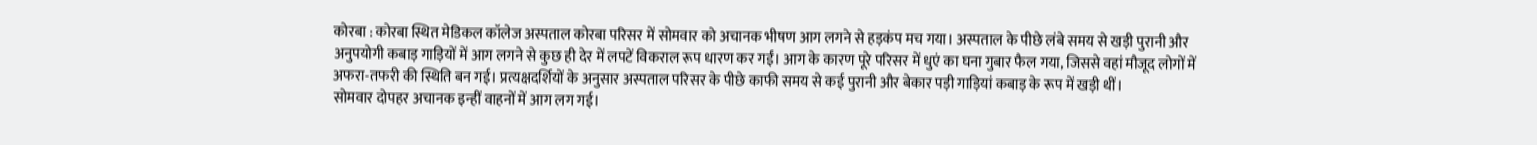कोरबा : कोरबा स्थित मेडिकल कॉलेज अस्पताल कोरबा परिसर में सोमवार को अचानक भीषण आग लगने से हड़कंप मच गया। अस्पताल के पीछे लंबे समय से खड़ी पुरानी और अनुपयोगी कबाड़ गाड़ियों में आग लगने से कुछ ही देर में लपटें विकराल रूप धारण कर गईं। आग के कारण पूरे परिसर में धुएं का घना गुबार फैल गया, जिससे वहां मौजूद लोगों में अफरा-तफरी की स्थिति बन गई। प्रत्यक्षदर्शियों के अनुसार अस्पताल परिसर के पीछे काफी समय से कई पुरानी और बेकार पड़ी गाड़ियां कबाड़ के रूप में खड़ी थीं।
सोमवार दोपहर अचानक इन्हीं वाहनों में आग लग गई।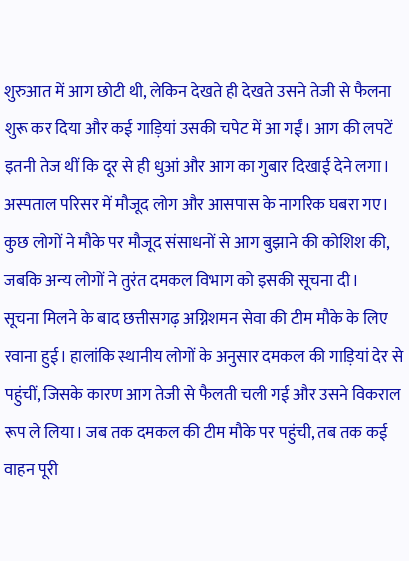शुरुआत में आग छोटी थी, लेकिन देखते ही देखते उसने तेजी से फैलना शुरू कर दिया और कई गाड़ियां उसकी चपेट में आ गईं। आग की लपटें इतनी तेज थीं कि दूर से ही धुआं और आग का गुबार दिखाई देने लगा। अस्पताल परिसर में मौजूद लोग और आसपास के नागरिक घबरा गए। कुछ लोगों ने मौके पर मौजूद संसाधनों से आग बुझाने की कोशिश की, जबकि अन्य लोगों ने तुरंत दमकल विभाग को इसकी सूचना दी।
सूचना मिलने के बाद छत्तीसगढ़ अग्निशमन सेवा की टीम मौके के लिए रवाना हुई। हालांकि स्थानीय लोगों के अनुसार दमकल की गाड़ियां देर से पहुंचीं, जिसके कारण आग तेजी से फैलती चली गई और उसने विकराल रूप ले लिया। जब तक दमकल की टीम मौके पर पहुंची, तब तक कई वाहन पूरी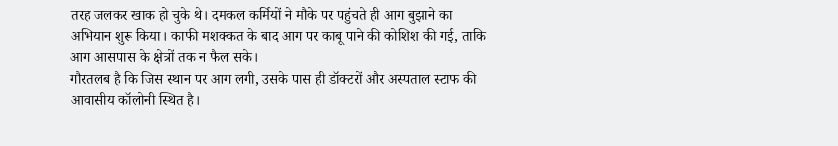तरह जलकर खाक हो चुके थे। दमकल कर्मियों ने मौके पर पहुंचते ही आग बुझाने का अभियान शुरू किया। काफी मशक्कत के बाद आग पर काबू पाने की कोशिश की गई, ताकि आग आसपास के क्षेत्रों तक न फैल सके।
गौरतलब है कि जिस स्थान पर आग लगी, उसके पास ही डॉक्टरों और अस्पताल स्टाफ की आवासीय कॉलोनी स्थित है।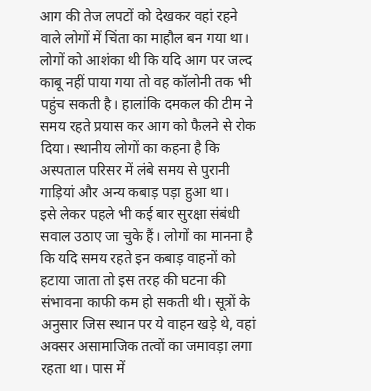आग की तेज लपटों को देखकर वहां रहने वाले लोगों में चिंता का माहौल बन गया था। लोगों को आशंका थी कि यदि आग पर जल्द काबू नहीं पाया गया तो वह कॉलोनी तक भी पहुंच सकती है। हालांकि दमकल की टीम ने समय रहते प्रयास कर आग को फैलने से रोक दिया। स्थानीय लोगों का कहना है कि अस्पताल परिसर में लंबे समय से पुरानी गाड़ियां और अन्य कबाड़ पड़ा हुआ था।
इसे लेकर पहले भी कई बार सुरक्षा संबंधी सवाल उठाए जा चुके हैं। लोगों का मानना है कि यदि समय रहते इन कबाड़ वाहनों को हटाया जाता तो इस तरह की घटना की संभावना काफी कम हो सकती थी। सूत्रों के अनुसार जिस स्थान पर ये वाहन खड़े थे, वहां अक्सर असामाजिक तत्वों का जमावड़ा लगा रहता था। पास में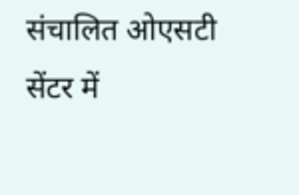संचालित ओएसटी सेंटर में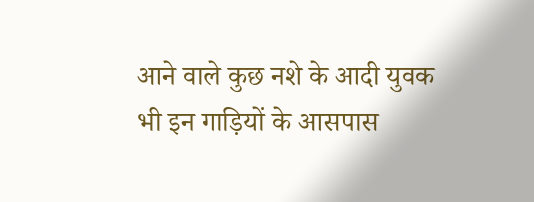आने वाले कुछ नशे के आदी युवक भी इन गाड़ियों के आसपास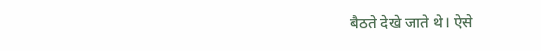बैठते देखे जाते थे। ऐसे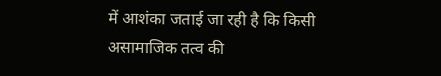में आशंका जताई जा रही है कि किसी असामाजिक तत्व की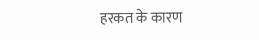हरकत के कारण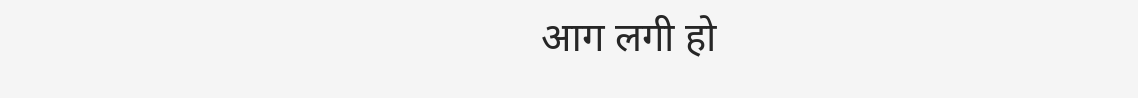आग लगी हो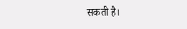सकती है।